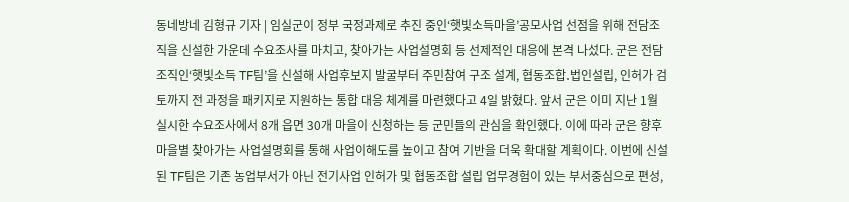동네방네 김형규 기자 | 임실군이 정부 국정과제로 추진 중인‘햇빛소득마을’공모사업 선점을 위해 전담조직을 신설한 가운데 수요조사를 마치고, 찾아가는 사업설명회 등 선제적인 대응에 본격 나섰다. 군은 전담조직인‘햇빛소득 TF팀’을 신설해 사업후보지 발굴부터 주민참여 구조 설계, 협동조합․법인설립, 인허가 검토까지 전 과정을 패키지로 지원하는 통합 대응 체계를 마련했다고 4일 밝혔다. 앞서 군은 이미 지난 1월 실시한 수요조사에서 8개 읍면 30개 마을이 신청하는 등 군민들의 관심을 확인했다. 이에 따라 군은 향후 마을별 찾아가는 사업설명회를 통해 사업이해도를 높이고 참여 기반을 더욱 확대할 계획이다. 이번에 신설된 TF팀은 기존 농업부서가 아닌 전기사업 인허가 및 협동조합 설립 업무경험이 있는 부서중심으로 편성,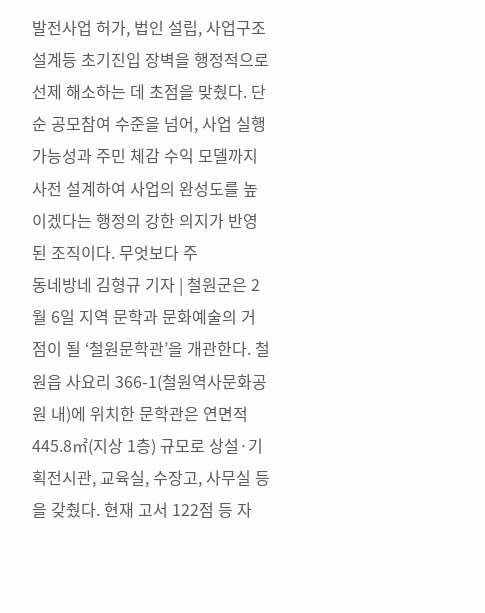발전사업 허가, 법인 설립, 사업구조 설계등 초기진입 장벽을 행정적으로 선제 해소하는 데 초점을 맞췄다. 단순 공모참여 수준을 넘어, 사업 실행가능성과 주민 체감 수익 모델까지 사전 설계하여 사업의 완성도를 높이겠다는 행정의 강한 의지가 반영된 조직이다. 무엇보다 주
동네방네 김형규 기자 | 철원군은 2월 6일 지역 문학과 문화예술의 거점이 될 ‘철원문학관’을 개관한다. 철원읍 사요리 366-1(철원역사문화공원 내)에 위치한 문학관은 연면적 445.8㎡(지상 1층) 규모로 상설·기획전시관, 교육실, 수장고, 사무실 등을 갖췄다. 현재 고서 122점 등 자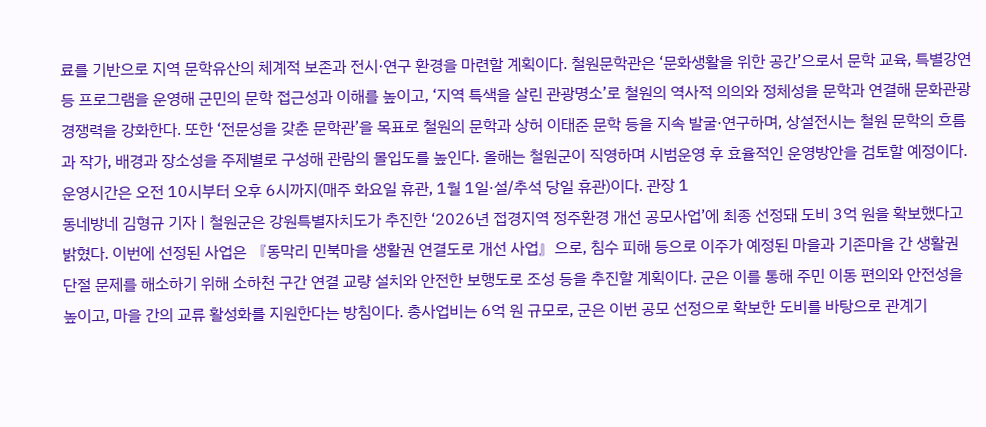료를 기반으로 지역 문학유산의 체계적 보존과 전시·연구 환경을 마련할 계획이다. 철원문학관은 ‘문화생활을 위한 공간’으로서 문학 교육, 특별강연 등 프로그램을 운영해 군민의 문학 접근성과 이해를 높이고, ‘지역 특색을 살린 관광명소’로 철원의 역사적 의의와 정체성을 문학과 연결해 문화관광 경쟁력을 강화한다. 또한 ‘전문성을 갖춘 문학관’을 목표로 철원의 문학과 상허 이태준 문학 등을 지속 발굴·연구하며, 상설전시는 철원 문학의 흐름과 작가, 배경과 장소성을 주제별로 구성해 관람의 몰입도를 높인다. 올해는 철원군이 직영하며 시범운영 후 효율적인 운영방안을 검토할 예정이다. 운영시간은 오전 10시부터 오후 6시까지(매주 화요일 휴관, 1월 1일·설/추석 당일 휴관)이다. 관장 1
동네방네 김형규 기자 | 철원군은 강원특별자치도가 추진한 ‘2026년 접경지역 정주환경 개선 공모사업’에 최종 선정돼 도비 3억 원을 확보했다고 밝혔다. 이번에 선정된 사업은 『동막리 민북마을 생활권 연결도로 개선 사업』으로, 침수 피해 등으로 이주가 예정된 마을과 기존마을 간 생활권 단절 문제를 해소하기 위해 소하천 구간 연결 교량 설치와 안전한 보행도로 조성 등을 추진할 계획이다. 군은 이를 통해 주민 이동 편의와 안전성을 높이고, 마을 간의 교류 활성화를 지원한다는 방침이다. 총사업비는 6억 원 규모로, 군은 이번 공모 선정으로 확보한 도비를 바탕으로 관계기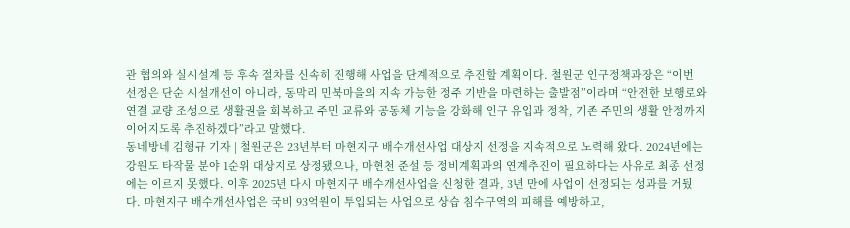관 협의와 실시설계 등 후속 절차를 신속히 진행해 사업을 단계적으로 추진할 계획이다. 철원군 인구정책과장은 “이번 선정은 단순 시설개선이 아니라, 동막리 민북마을의 지속 가능한 정주 기반을 마련하는 출발점”이라며 “안전한 보행로와 연결 교량 조성으로 생활권을 회복하고 주민 교류와 공동체 기능을 강화해 인구 유입과 정착, 기존 주민의 생활 안정까지 이어지도록 추진하겠다”라고 말했다.
동네방네 김형규 기자 | 철원군은 23년부터 마현지구 배수개선사업 대상지 선정을 지속적으로 노력해 왔다. 2024년에는 강원도 타작물 분야 1순위 대상지로 상정됐으나, 마현천 준설 등 정비계획과의 연계추진이 필요하다는 사유로 최종 선정에는 이르지 못했다. 이후 2025년 다시 마현지구 배수개선사업을 신청한 결과, 3년 만에 사업이 선정되는 성과를 거뒀다. 마현지구 배수개선사업은 국비 93억원이 투입되는 사업으로 상습 침수구역의 피해를 예방하고,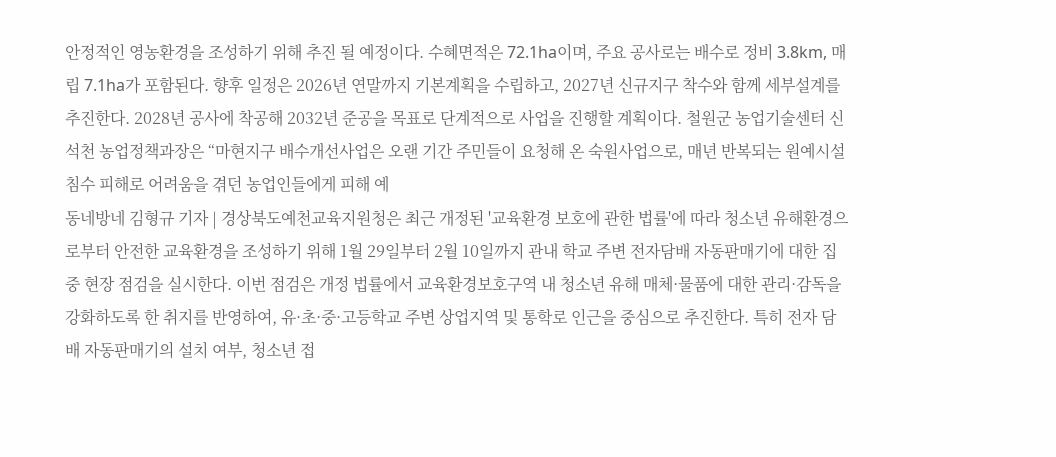안정적인 영농환경을 조성하기 위해 추진 될 예정이다. 수혜면적은 72.1ha이며, 주요 공사로는 배수로 정비 3.8km, 매립 7.1ha가 포함된다. 향후 일정은 2026년 연말까지 기본계획을 수립하고, 2027년 신규지구 착수와 함께 세부설계를 추진한다. 2028년 공사에 착공해 2032년 준공을 목표로 단계적으로 사업을 진행할 계획이다. 철원군 농업기술센터 신석천 농업정책과장은 “마현지구 배수개선사업은 오랜 기간 주민들이 요청해 온 숙원사업으로, 매년 반복되는 원예시설 침수 피해로 어려움을 겪던 농업인들에게 피해 예
동네방네 김형규 기자 | 경상북도예천교육지원청은 최근 개정된 '교육환경 보호에 관한 법률'에 따라 청소년 유해환경으로부터 안전한 교육환경을 조성하기 위해 1월 29일부터 2월 10일까지 관내 학교 주변 전자담배 자동판매기에 대한 집중 현장 점검을 실시한다. 이번 점검은 개정 법률에서 교육환경보호구역 내 청소년 유해 매체·물품에 대한 관리·감독을 강화하도록 한 취지를 반영하여, 유·초·중·고등학교 주변 상업지역 및 통학로 인근을 중심으로 추진한다. 특히 전자 담배 자동판매기의 설치 여부, 청소년 접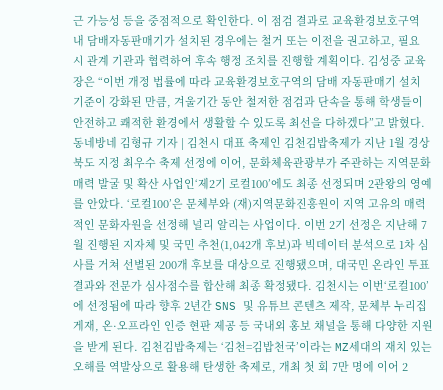근 가능성 등을 중점적으로 확인한다. 이 점검 결과로 교육환경보호구역 내 담배자동판매기가 설치된 경우에는 철거 또는 이전을 권고하고, 필요 시 관계 기관과 협력하여 후속 행정 조치를 진행할 계획이다. 김성중 교육장은 “이번 개정 법률에 따라 교육환경보호구역의 담배 자동판매기 설치 기준이 강화된 만큼, 겨울기간 동안 철저한 점검과 단속을 통해 학생들이 안전하고 쾌적한 환경에서 생활할 수 있도록 최선을 다하겠다”고 밝혔다.
동네방네 김형규 기자 | 김천시 대표 축제인 김천김밥축제가 지난 1월 경상북도 지정 최우수 축제 선정에 이어, 문화체육관광부가 주관하는 지역문화 매력 발굴 및 확산 사업인‘제2기 로컬100’에도 최종 선정되며 2관왕의 영예를 안았다. ‘로컬100’은 문체부와 (재)지역문화진흥원이 지역 고유의 매력적인 문화자원을 선정해 널리 알리는 사업이다. 이번 2기 선정은 지난해 7월 진행된 지자체 및 국민 추천(1,042개 후보)과 빅데이터 분석으로 1차 심사를 거쳐 선별된 200개 후보를 대상으로 진행됐으며, 대국민 온라인 투표결과와 전문가 심사점수를 합산해 최종 확정됐다. 김천시는 이번‘로컬100’에 선정됨에 따라 향후 2년간 SNS 및 유튜브 콘텐츠 제작, 문체부 누리집 게재, 온·오프라인 인증 현판 제공 등 국내외 홍보 채널을 통해 다양한 지원을 받게 된다. 김천김밥축제는 ‘김천=김밥천국’이라는 MZ세대의 재치 있는 오해를 역발상으로 활용해 탄생한 축제로, 개최 첫 회 7만 명에 이어 2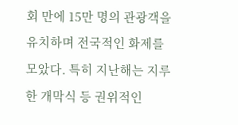회 만에 15만 명의 관광객을 유치하며 전국적인 화제를 모았다. 특히 지난해는 지루한 개막식 등 권위적인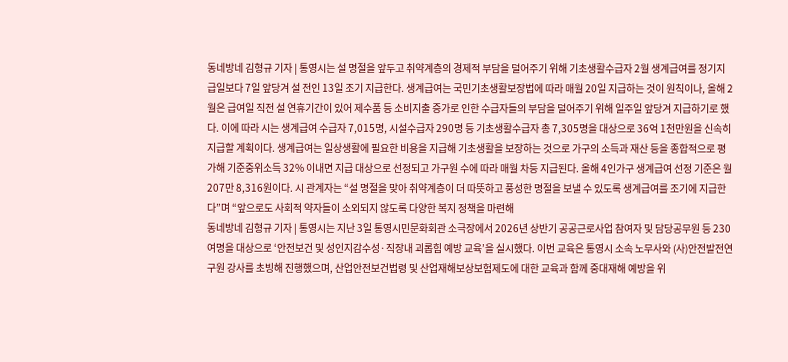동네방네 김형규 기자 | 통영시는 설 명절을 앞두고 취약계층의 경제적 부담을 덜어주기 위해 기초생활수급자 2월 생계급여를 정기지급일보다 7일 앞당겨 설 전인 13일 조기 지급한다. 생계급여는 국민기초생활보장법에 따라 매월 20일 지급하는 것이 원칙이나, 올해 2월은 급여일 직전 설 연휴기간이 있어 제수품 등 소비지출 증가로 인한 수급자들의 부담을 덜어주기 위해 일주일 앞당겨 지급하기로 했다. 이에 따라 시는 생계급여 수급자 7,015명, 시설수급자 290명 등 기초생활수급자 총 7,305명을 대상으로 36억 1천만원을 신속히 지급할 계획이다. 생계급여는 일상생활에 필요한 비용을 지급해 기초생활을 보장하는 것으로 가구의 소득과 재산 등을 종합적으로 평가해 기준중위소득 32% 이내면 지급 대상으로 선정되고 가구원 수에 따라 매월 차등 지급된다. 올해 4인가구 생계급여 선정 기준은 월 207만 8,316원이다. 시 관계자는 “설 명절을 맞아 취약계층이 더 따뜻하고 풍성한 명절을 보낼 수 있도록 생계급여를 조기에 지급한다”며 “앞으로도 사회적 약자들이 소외되지 않도록 다양한 복지 정책을 마련해
동네방네 김형규 기자 | 통영시는 지난 3일 통영시민문화회관 소극장에서 2026년 상반기 공공근로사업 참여자 및 담당공무원 등 230여명을 대상으로 ‘안전보건 및 성인지감수성·직장내 괴롭힘 예방 교육’을 실시했다. 이번 교육은 통영시 소속 노무사와 (사)안전발전연구원 강사를 초빙해 진행했으며, 산업안전보건법령 및 산업재해보상보험제도에 대한 교육과 함께 중대재해 예방을 위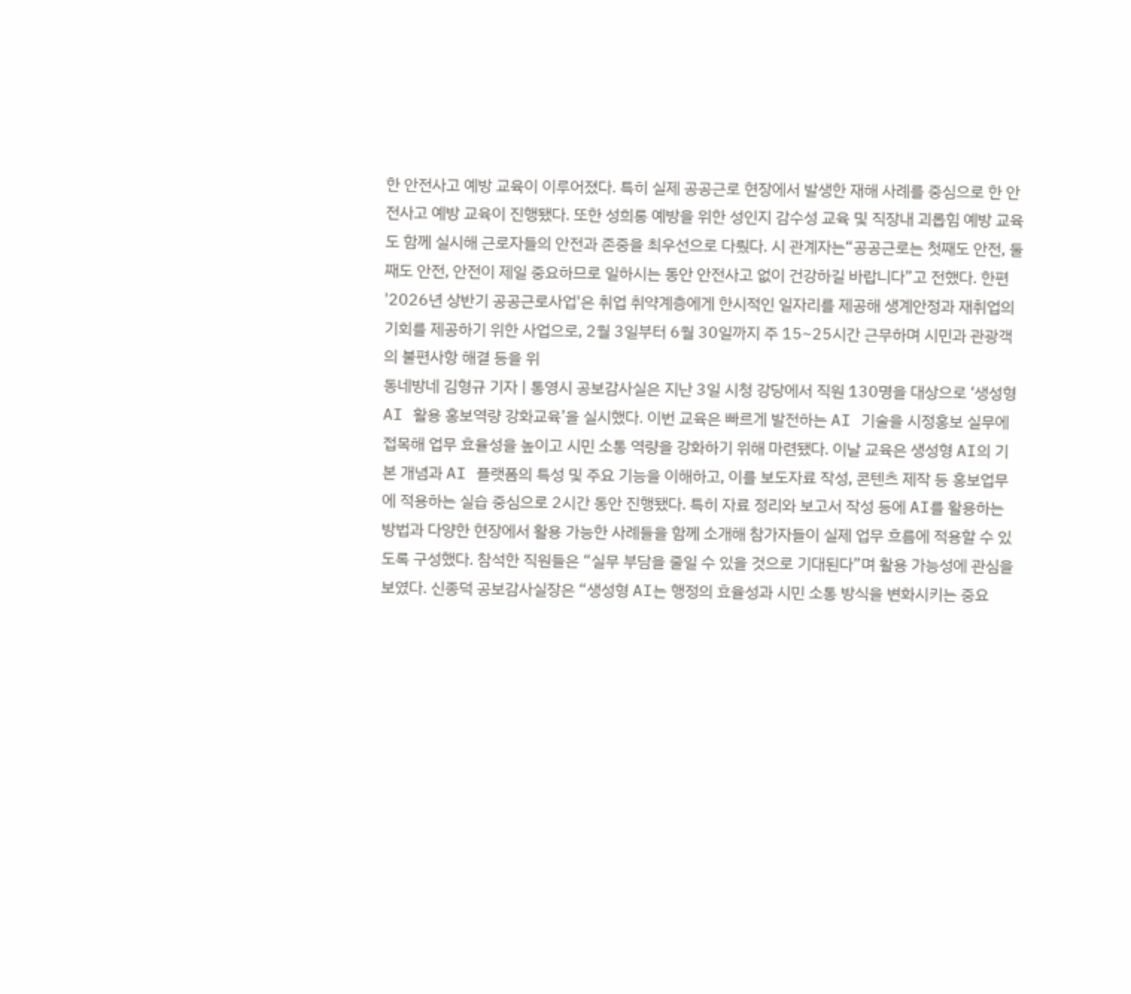한 안전사고 예방 교육이 이루어졌다. 특히 실제 공공근로 현장에서 발생한 재해 사례를 중심으로 한 안전사고 예방 교육이 진행됐다. 또한 성희롱 예방을 위한 성인지 감수성 교육 및 직장내 괴롭힘 예방 교육도 함께 실시해 근로자들의 안전과 존중을 최우선으로 다뤘다. 시 관계자는“공공근로는 첫째도 안전, 둘째도 안전, 안전이 제일 중요하므로 일하시는 동안 안전사고 없이 건강하길 바랍니다”고 전했다. 한편 '2026년 상반기 공공근로사업'은 취업 취약계층에게 한시적인 일자리를 제공해 생계안정과 재취업의 기회를 제공하기 위한 사업으로, 2월 3일부터 6월 30일까지 주 15~25시간 근무하며 시민과 관광객의 불편사항 해결 등을 위
동네방네 김형규 기자 | 통영시 공보감사실은 지난 3일 시청 강당에서 직원 130명을 대상으로 ‘생성형 AI 활용 홍보역량 강화교육’을 실시했다. 이번 교육은 빠르게 발전하는 AI 기술을 시정홍보 실무에 접목해 업무 효율성을 높이고 시민 소통 역량을 강화하기 위해 마련됐다. 이날 교육은 생성형 AI의 기본 개념과 AI 플랫폼의 특성 및 주요 기능을 이해하고, 이를 보도자료 작성, 콘텐츠 제작 등 홍보업무에 적용하는 실습 중심으로 2시간 동안 진행됐다. 특히 자료 정리와 보고서 작성 등에 AI를 활용하는 방법과 다양한 현장에서 활용 가능한 사례들을 함께 소개해 참가자들이 실제 업무 흐름에 적용할 수 있도록 구성했다. 참석한 직원들은 “실무 부담을 줄일 수 있을 것으로 기대된다”며 활용 가능성에 관심을 보였다. 신종덕 공보감사실장은 “생성형 AI는 행정의 효율성과 시민 소통 방식을 변화시키는 중요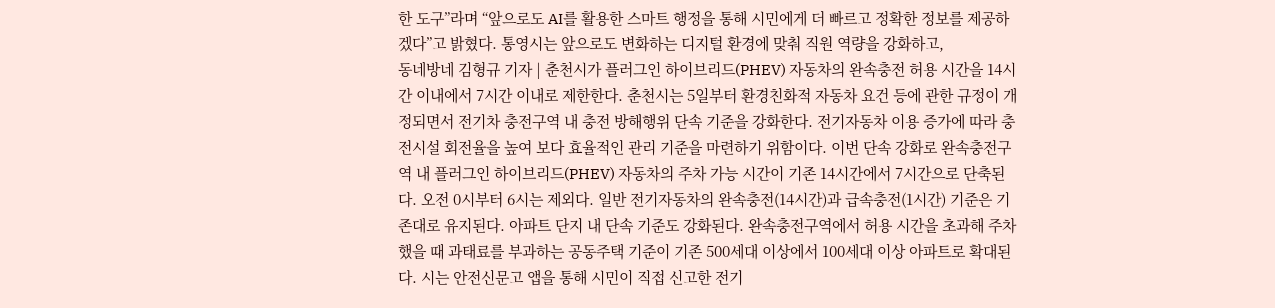한 도구”라며 “앞으로도 AI를 활용한 스마트 행정을 통해 시민에게 더 빠르고 정확한 정보를 제공하겠다”고 밝혔다. 통영시는 앞으로도 변화하는 디지털 환경에 맞춰 직원 역량을 강화하고,
동네방네 김형규 기자 | 춘천시가 플러그인 하이브리드(PHEV) 자동차의 완속충전 허용 시간을 14시간 이내에서 7시간 이내로 제한한다. 춘천시는 5일부터 환경친화적 자동차 요건 등에 관한 규정이 개정되면서 전기차 충전구역 내 충전 방해행위 단속 기준을 강화한다. 전기자동차 이용 증가에 따라 충전시설 회전율을 높여 보다 효율적인 관리 기준을 마련하기 위함이다. 이번 단속 강화로 완속충전구역 내 플러그인 하이브리드(PHEV) 자동차의 주차 가능 시간이 기존 14시간에서 7시간으로 단축된다. 오전 0시부터 6시는 제외다. 일반 전기자동차의 완속충전(14시간)과 급속충전(1시간) 기준은 기존대로 유지된다. 아파트 단지 내 단속 기준도 강화된다. 완속충전구역에서 허용 시간을 초과해 주차했을 때 과태료를 부과하는 공동주택 기준이 기존 500세대 이상에서 100세대 이상 아파트로 확대된다. 시는 안전신문고 앱을 통해 시민이 직접 신고한 전기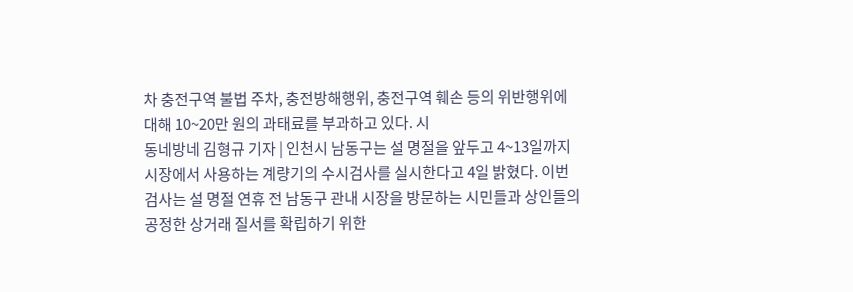차 충전구역 불법 주차, 충전방해행위, 충전구역 훼손 등의 위반행위에 대해 10~20만 원의 과태료를 부과하고 있다. 시
동네방네 김형규 기자 | 인천시 남동구는 설 명절을 앞두고 4~13일까지 시장에서 사용하는 계량기의 수시검사를 실시한다고 4일 밝혔다. 이번 검사는 설 명절 연휴 전 남동구 관내 시장을 방문하는 시민들과 상인들의 공정한 상거래 질서를 확립하기 위한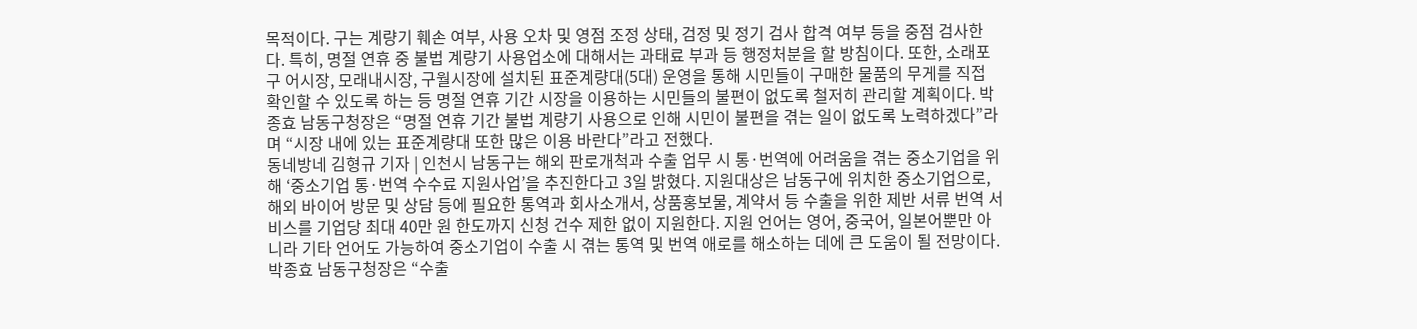목적이다. 구는 계량기 훼손 여부, 사용 오차 및 영점 조정 상태, 검정 및 정기 검사 합격 여부 등을 중점 검사한다. 특히, 명절 연휴 중 불법 계량기 사용업소에 대해서는 과태료 부과 등 행정처분을 할 방침이다. 또한, 소래포구 어시장, 모래내시장, 구월시장에 설치된 표준계량대(5대) 운영을 통해 시민들이 구매한 물품의 무게를 직접 확인할 수 있도록 하는 등 명절 연휴 기간 시장을 이용하는 시민들의 불편이 없도록 철저히 관리할 계획이다. 박종효 남동구청장은 “명절 연휴 기간 불법 계량기 사용으로 인해 시민이 불편을 겪는 일이 없도록 노력하겠다”라며 “시장 내에 있는 표준계량대 또한 많은 이용 바란다”라고 전했다.
동네방네 김형규 기자 | 인천시 남동구는 해외 판로개척과 수출 업무 시 통·번역에 어려움을 겪는 중소기업을 위해 ‘중소기업 통·번역 수수료 지원사업’을 추진한다고 3일 밝혔다. 지원대상은 남동구에 위치한 중소기업으로, 해외 바이어 방문 및 상담 등에 필요한 통역과 회사소개서, 상품홍보물, 계약서 등 수출을 위한 제반 서류 번역 서비스를 기업당 최대 40만 원 한도까지 신청 건수 제한 없이 지원한다. 지원 언어는 영어, 중국어, 일본어뿐만 아니라 기타 언어도 가능하여 중소기업이 수출 시 겪는 통역 및 번역 애로를 해소하는 데에 큰 도움이 될 전망이다. 박종효 남동구청장은 “수출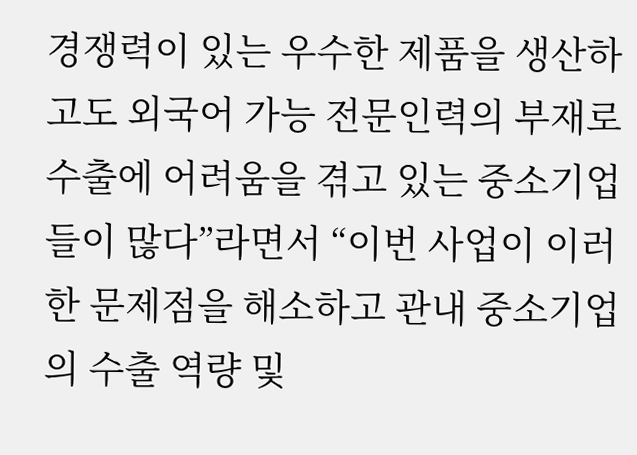경쟁력이 있는 우수한 제품을 생산하고도 외국어 가능 전문인력의 부재로 수출에 어려움을 겪고 있는 중소기업들이 많다”라면서 “이번 사업이 이러한 문제점을 해소하고 관내 중소기업의 수출 역량 및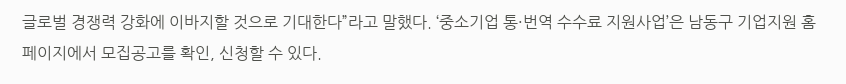글로벌 경쟁력 강화에 이바지할 것으로 기대한다”라고 말했다. ‘중소기업 통·번역 수수료 지원사업’은 남동구 기업지원 홈페이지에서 모집공고를 확인, 신청할 수 있다.